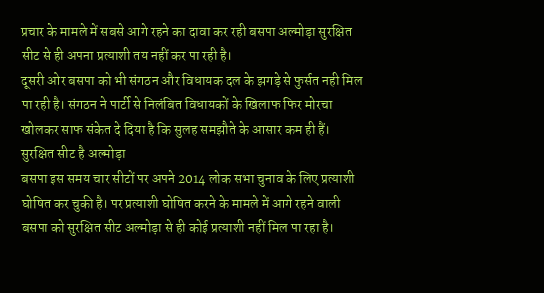प्रचार के मामले में सबसे आगे रहने का दावा कर रही बसपा अल्मोड़ा सुरक्षित सीट से ही अपना प्रत्याशी तय नहीं कर पा रही है।
दूसरी ओर बसपा को भी संगठन और विधायक दल के झगड़े से फुर्सत नही मिल पा रही है। संगठन ने पार्टी से निलंबित विधायकों के खिलाफ फिर मोरचा खोलकर साफ संकेत दे दिया है कि सुलह समझौते के आसार कम ही हैं।
सुरक्षित सीट है अल्मोड़ा
बसपा इस समय चार सीटों पर अपने 2014 लोक सभा चुनाव के लिए प्रत्याशी घोषित कर चुकी है। पर प्रत्याशी घोषित करने के मामले में आगे रहने वाली बसपा को सुरक्षित सीट अल्मोड़ा से ही कोई प्रत्याशी नहीं मिल पा रहा है।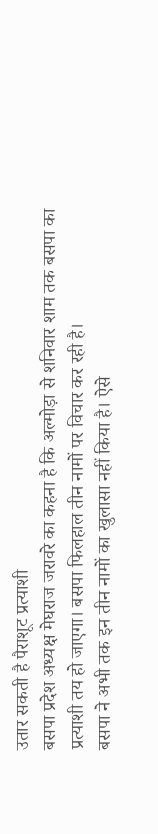उतार सकती है पैराशूट प्रत्याशी
बसपा प्रदेश अध्यक्ष मेघराज जरावरे का कहना है कि अल्मोड़ा से शनिवार शाम तक बसपा का प्रत्याशी तय हो जाएगा। बसपा फिलहाल तीन नामों पर विचार कर रही है।
बसपा ने अभी तक इन तीन नामों का खुलासा नहीं किया है। ऐसे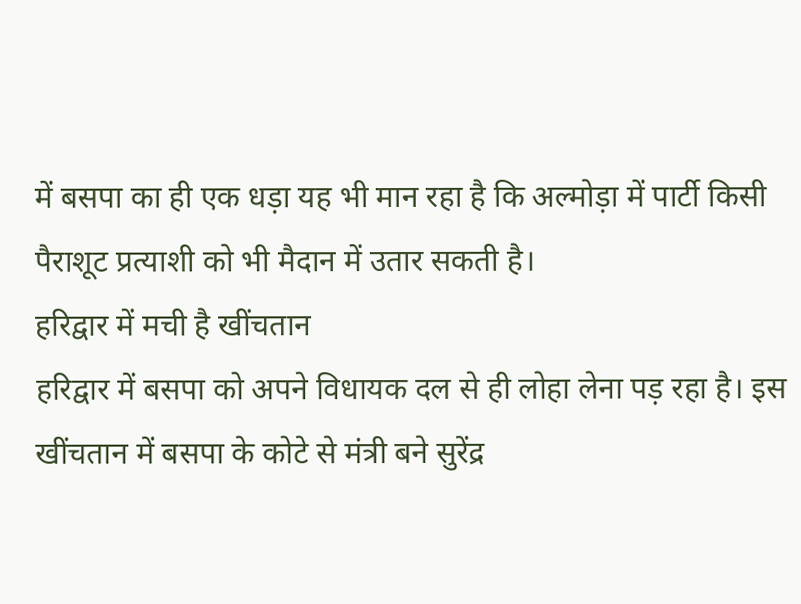में बसपा का ही एक धड़ा यह भी मान रहा है कि अल्मोड़ा में पार्टी किसी पैराशूट प्रत्याशी को भी मैदान में उतार सकती है।
हरिद्वार में मची है खींचतान
हरिद्वार में बसपा को अपने विधायक दल से ही लोहा लेना पड़ रहा है। इस खींचतान में बसपा के कोटे से मंत्री बने सुरेंद्र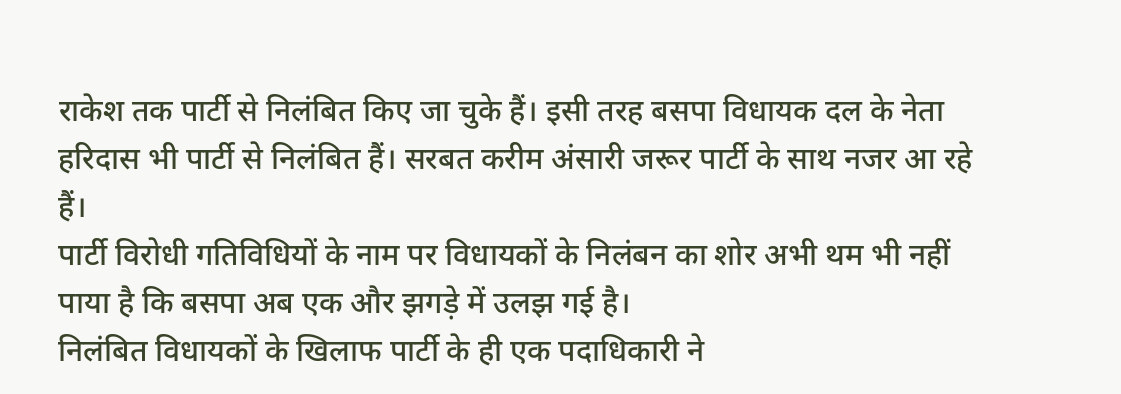राकेश तक पार्टी से निलंबित किए जा चुके हैं। इसी तरह बसपा विधायक दल के नेता हरिदास भी पार्टी से निलंबित हैं। सरबत करीम अंसारी जरूर पार्टी के साथ नजर आ रहे हैं।
पार्टी विरोधी गतिविधियों के नाम पर विधायकों के निलंबन का शोर अभी थम भी नहीं पाया है कि बसपा अब एक और झगड़े में उलझ गई है।
निलंबित विधायकों के खिलाफ पार्टी के ही एक पदाधिकारी ने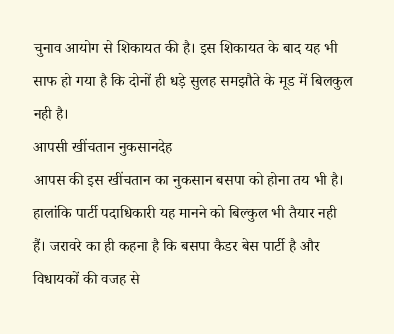चुनाव आयोग से शिकायत की है। इस शिकायत के बाद यह भी साफ हो गया है कि दोनों ही धड़े सुलह समझौते के मूड में बिलकुल नही है।
आपसी खींचतान नुकसानदेह
आपस की इस खींचतान का नुकसान बसपा को होना तय भी है। हालांकि पार्टी पदाधिकारी यह मानने को बिल्कुल भी तैयार नही हैं। जरावरे का ही कहना है कि बसपा कैडर बेस पार्टी है और विधायकों की वजह से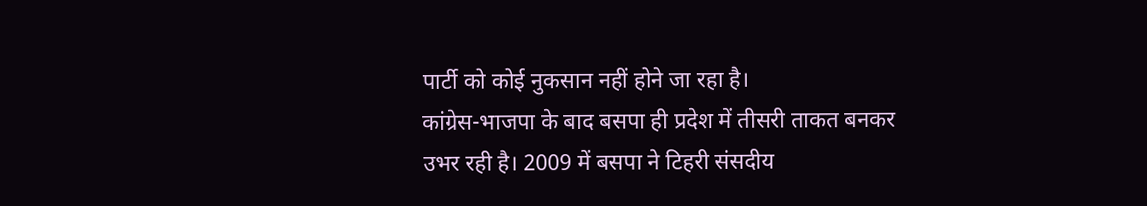पार्टी को कोई नुकसान नहीं होने जा रहा है।
कांग्रेस-भाजपा के बाद बसपा ही प्रदेश में तीसरी ताकत बनकर उभर रही है। 2009 में बसपा ने टिहरी संसदीय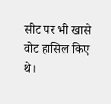सीट पर भी खासे वोट हासिल किए थे।